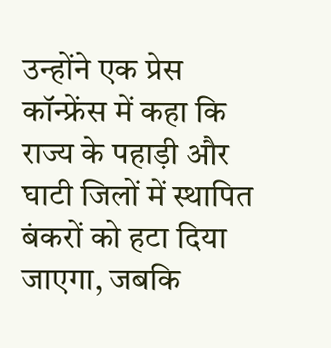उन्होंने एक प्रेस कॉन्फ्रेंस में कहा कि राज्य के पहाड़ी और घाटी जिलों में स्थापित बंकरों को हटा दिया जाएगा, जबकि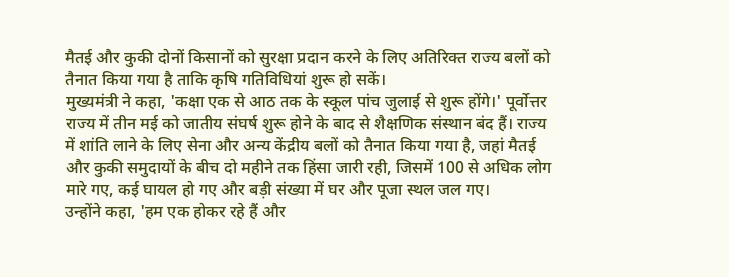मैतई और कुकी दोनों किसानों को सुरक्षा प्रदान करने के लिए अतिरिक्त राज्य बलों को तैनात किया गया है ताकि कृषि गतिविधियां शुरू हो सकें।
मुख्यमंत्री ने कहा, 'कक्षा एक से आठ तक के स्कूल पांच जुलाई से शुरू होंगे।' पूर्वोत्तर राज्य में तीन मई को जातीय संघर्ष शुरू होने के बाद से शैक्षणिक संस्थान बंद हैं। राज्य में शांति लाने के लिए सेना और अन्य केंद्रीय बलों को तैनात किया गया है, जहां मैतई और कुकी समुदायों के बीच दो महीने तक हिंसा जारी रही, जिसमें 100 से अधिक लोग मारे गए, कई घायल हो गए और बड़ी संख्या में घर और पूजा स्थल जल गए।
उन्होंने कहा, 'हम एक होकर रहे हैं और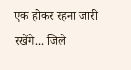एक होकर रहना जारी रखेंगे... जिले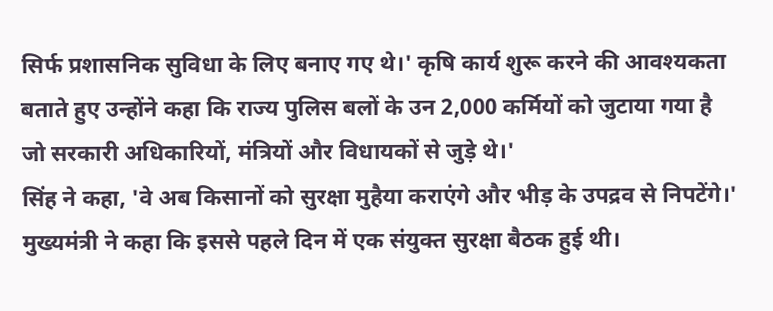सिर्फ प्रशासनिक सुविधा के लिए बनाए गए थे।' कृषि कार्य शुरू करने की आवश्यकता बताते हुए उन्होंने कहा कि राज्य पुलिस बलों के उन 2,000 कर्मियों को जुटाया गया है जो सरकारी अधिकारियों, मंत्रियों और विधायकों से जुड़े थे।'
सिंह ने कहा, 'वे अब किसानों को सुरक्षा मुहैया कराएंगे और भीड़ के उपद्रव से निपटेंगे।' मुख्यमंत्री ने कहा कि इससे पहले दिन में एक संयुक्त सुरक्षा बैठक हुई थी।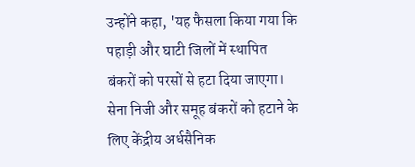उन्होंने कहा, 'यह फैसला किया गया कि पहाड़ी और घाटी जिलों में स्थापित बंकरों को परसों से हटा दिया जाएगा। सेना निजी और समूह बंकरों को हटाने के लिए केंद्रीय अर्धसैनिक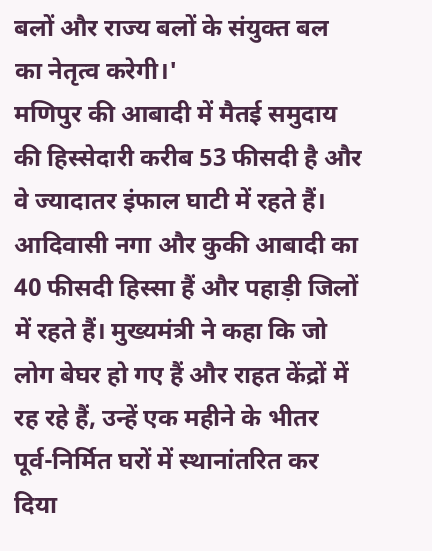बलों और राज्य बलों के संयुक्त बल का नेतृत्व करेगी।'
मणिपुर की आबादी में मैतई समुदाय की हिस्सेदारी करीब 53 फीसदी है और वे ज्यादातर इंफाल घाटी में रहते हैं। आदिवासी नगा और कुकी आबादी का 40 फीसदी हिस्सा हैं और पहाड़ी जिलों में रहते हैं। मुख्यमंत्री ने कहा कि जो लोग बेघर हो गए हैं और राहत केंद्रों में रह रहे हैं, उन्हें एक महीने के भीतर पूर्व-निर्मित घरों में स्थानांतरित कर दिया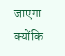जाएगा क्योंकि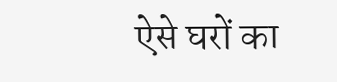ऐसे घरों का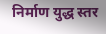निर्माण युद्ध स्तर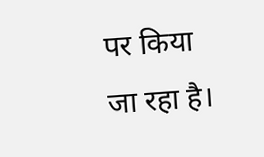पर किया जा रहा है।